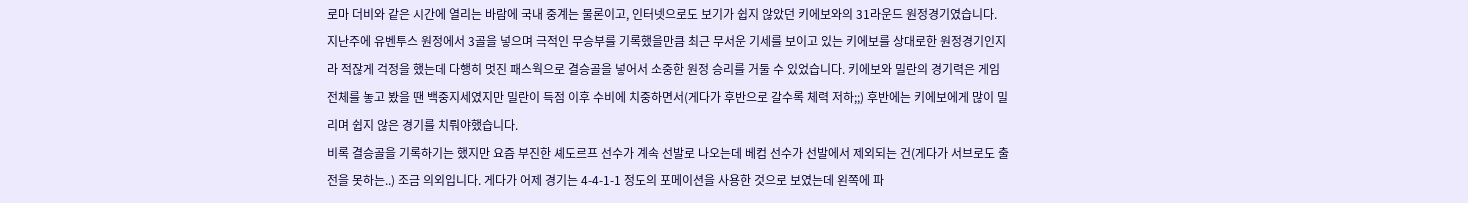로마 더비와 같은 시간에 열리는 바람에 국내 중계는 물론이고, 인터넷으로도 보기가 쉽지 않았던 키에보와의 31라운드 원정경기였습니다. 지난주에 유벤투스 원정에서 3골을 넣으며 극적인 무승부를 기록했을만큼 최근 무서운 기세를 보이고 있는 키에보를 상대로한 원정경기인지라 적잖게 걱정을 했는데 다행히 멋진 패스웍으로 결승골을 넣어서 소중한 원정 승리를 거둘 수 있었습니다. 키에보와 밀란의 경기력은 게임 전체를 놓고 봤을 땐 백중지세였지만 밀란이 득점 이후 수비에 치중하면서(게다가 후반으로 갈수록 체력 저하;;) 후반에는 키에보에게 많이 밀리며 쉽지 않은 경기를 치뤄야했습니다.
비록 결승골을 기록하기는 했지만 요즘 부진한 셰도르프 선수가 계속 선발로 나오는데 베컴 선수가 선발에서 제외되는 건(게다가 서브로도 출전을 못하는..) 조금 의외입니다. 게다가 어제 경기는 4-4-1-1 정도의 포메이션을 사용한 것으로 보였는데 왼쪽에 파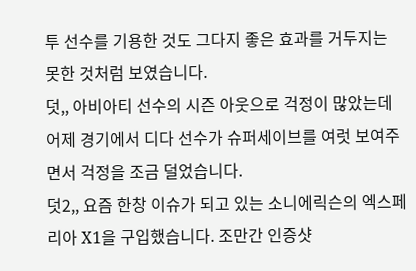투 선수를 기용한 것도 그다지 좋은 효과를 거두지는 못한 것처럼 보였습니다.
덧,, 아비아티 선수의 시즌 아웃으로 걱정이 많았는데 어제 경기에서 디다 선수가 슈퍼세이브를 여럿 보여주면서 걱정을 조금 덜었습니다.
덧2,, 요즘 한창 이슈가 되고 있는 소니에릭슨의 엑스페리아 X1을 구입했습니다. 조만간 인증샷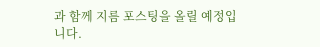과 함께 지름 포스팅을 올릴 예정입니다.